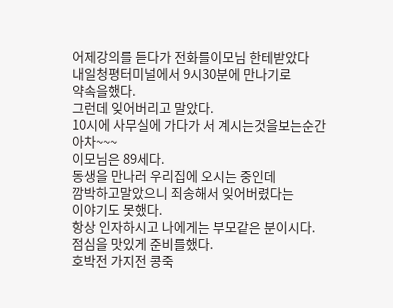어제강의를 듣다가 전화를이모님 한테받았다
내일청평터미널에서 9시30분에 만나기로
약속을했다.
그런데 잊어버리고 말았다.
10시에 사무실에 가다가 서 계시는것을보는순간
아차~~~
이모님은 89세다.
동생을 만나러 우리집에 오시는 중인데
깜박하고말았으니 죄송해서 잊어버렸다는
이야기도 못했다.
항상 인자하시고 나에게는 부모같은 분이시다.
점심을 맛있게 준비를했다.
호박전 가지전 콩죽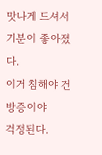맛나게 드셔서
기분이 좋아졌다.
이거 침해야 건방증이야
걱정된다.